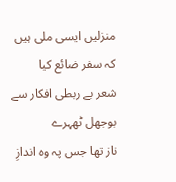منزلیں ایسی ملی ہیں کہ سفر ضائع کیا
شعر بے ربطی افکار سے بوجھل ٹھہرے
ناز تھا جس پہ وہ اندازِ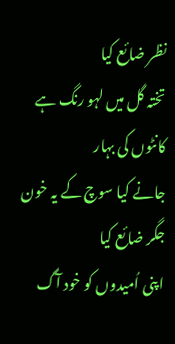نظر ضائع کیا
تختہ گل میں لہو رنگ ہے کانٹوں کی بہار
جانے کیا سوچ کے یہ خون جگر ضائع کیا
اپنی اُمیدوں کو خود آگ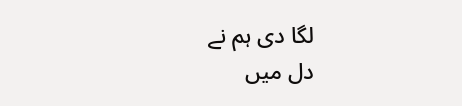لگا دی ہم نے
دل میں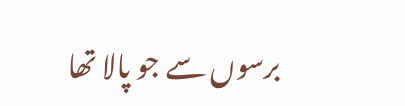برسوں سے جو پالا تھا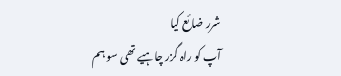شرر ضائع کیا
آپ کو راہ گزر چاہیے تھی سو ہم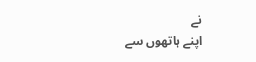نے
اپنے ہاتھوں سے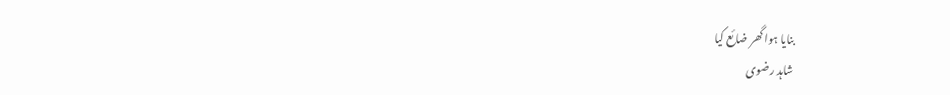بنایا ہوا گھر ضائع کیا
شاہد رضوی